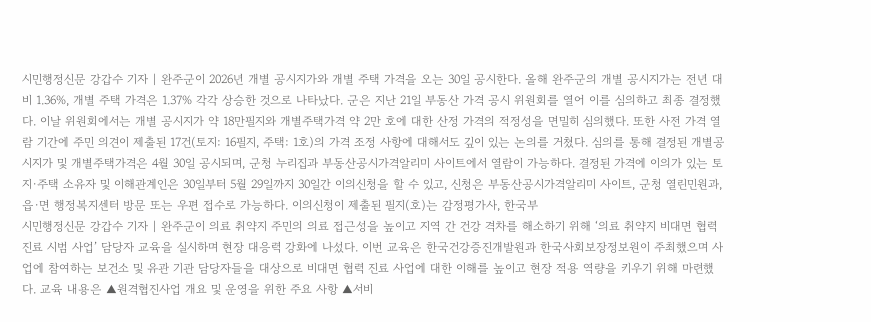시민행정신문 강갑수 기자 | 완주군이 2026년 개별 공시지가와 개별 주택 가격을 오는 30일 공시한다. 올해 완주군의 개별 공시지가는 전년 대비 1.36%, 개별 주택 가격은 1.37% 각각 상승한 것으로 나타났다. 군은 지난 21일 부동산 가격 공시 위원회를 열어 이를 심의하고 최종 결정했다. 이날 위원회에서는 개별 공시지가 약 18만필지와 개별주택가격 약 2만 호에 대한 산정 가격의 적정성을 면밀히 심의했다. 또한 사전 가격 열람 기간에 주민 의견이 제출된 17건(토지: 16필지, 주택: 1호)의 가격 조정 사항에 대해서도 깊이 있는 논의를 거쳤다. 심의를 통해 결정된 개별공시지가 및 개별주택가격은 4월 30일 공시되며, 군청 누리집과 부동산공시가격알리미 사이트에서 열람이 가능하다. 결정된 가격에 이의가 있는 토지·주택 소유자 및 이해관계인은 30일부터 5월 29일까지 30일간 이의신청을 할 수 있고, 신청은 부동산공시가격알리미 사이트, 군청 열린민원과, 읍·면 행정복지센터 방문 또는 우편 접수로 가능하다. 이의신청이 제출된 필지(호)는 감정평가사, 한국부
시민행정신문 강갑수 기자 | 완주군이 의료 취약지 주민의 의료 접근성을 높이고 지역 간 건강 격차를 해소하기 위해 ‘의료 취약지 비대면 협력 진료 시범 사업’ 담당자 교육을 실시하며 현장 대응력 강화에 나섰다. 이번 교육은 한국건강증진개발원과 한국사회보장정보원이 주최했으며 사업에 참여하는 보건소 및 유관 기관 담당자들을 대상으로 비대면 협력 진료 사업에 대한 이해를 높이고 현장 적용 역량을 키우기 위해 마련했다. 교육 내용은 ▲원격협진사업 개요 및 운영을 위한 주요 사항 ▲서비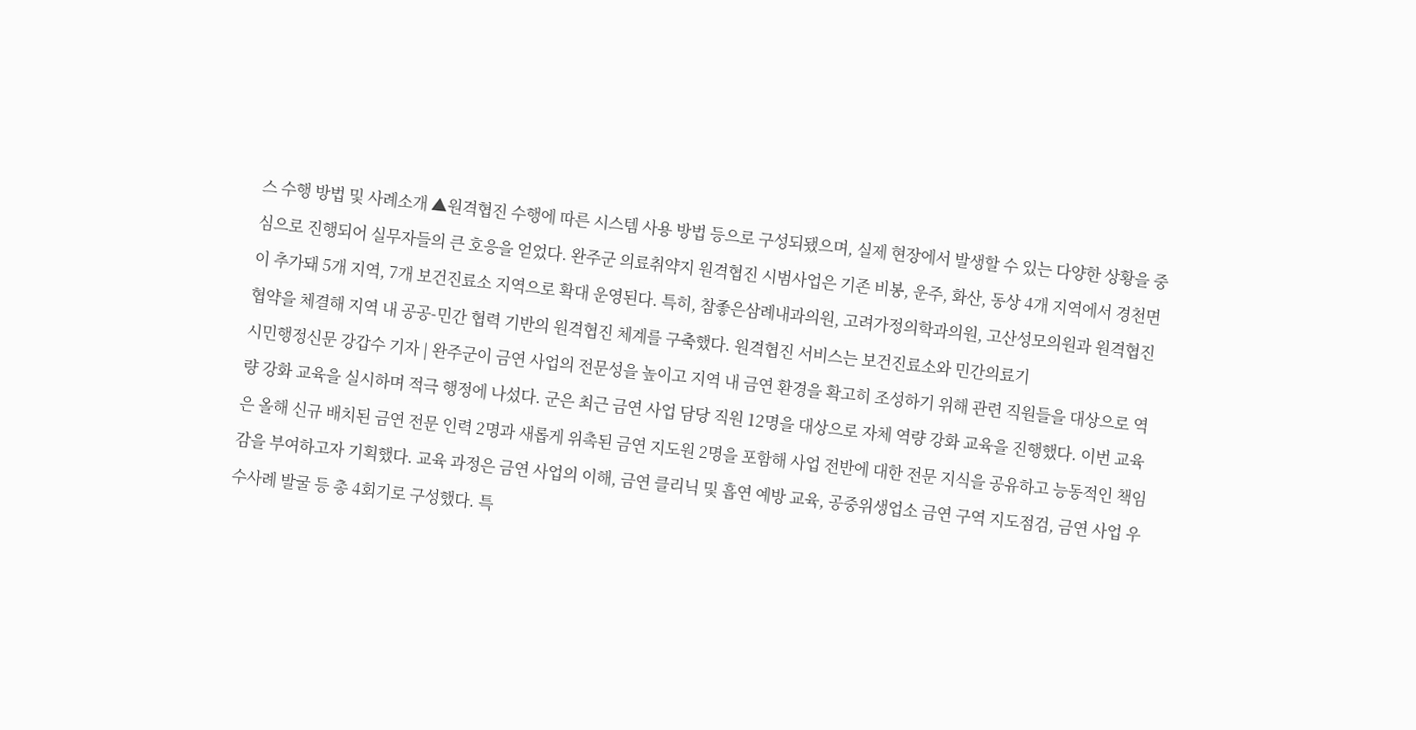스 수행 방법 및 사례소개 ▲원격협진 수행에 따른 시스템 사용 방법 등으로 구성되됐으며, 실제 현장에서 발생할 수 있는 다양한 상황을 중심으로 진행되어 실무자들의 큰 호응을 얻었다. 완주군 의료취약지 원격협진 시범사업은 기존 비봉, 운주, 화산, 동상 4개 지역에서 경천면이 추가돼 5개 지역, 7개 보건진료소 지역으로 확대 운영된다. 특히, 참좋은삼례내과의원, 고려가정의학과의원, 고산성모의원과 원격협진 협약을 체결해 지역 내 공공-민간 협력 기반의 원격협진 체계를 구축했다. 원격협진 서비스는 보건진료소와 민간의료기
시민행정신문 강갑수 기자 | 완주군이 금연 사업의 전문성을 높이고 지역 내 금연 환경을 확고히 조성하기 위해 관련 직원들을 대상으로 역량 강화 교육을 실시하며 적극 행정에 나섰다. 군은 최근 금연 사업 담당 직원 12명을 대상으로 자체 역량 강화 교육을 진행했다. 이번 교육은 올해 신규 배치된 금연 전문 인력 2명과 새롭게 위촉된 금연 지도원 2명을 포함해 사업 전반에 대한 전문 지식을 공유하고 능동적인 책임감을 부여하고자 기획했다. 교육 과정은 금연 사업의 이해, 금연 클리닉 및 흡연 예방 교육, 공중위생업소 금연 구역 지도점검, 금연 사업 우수사례 발굴 등 총 4회기로 구성했다. 특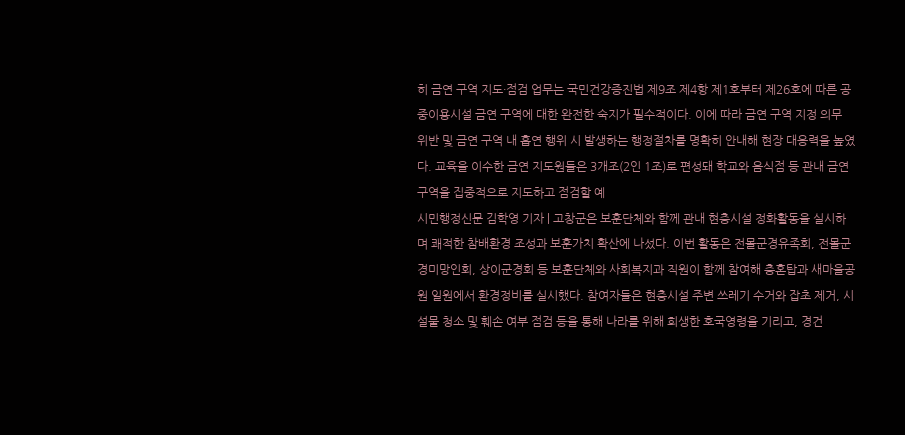히 금연 구역 지도·점검 업무는 국민건강증진법 제9조 제4항 제1호부터 제26호에 따른 공중이용시설 금연 구역에 대한 완전한 숙지가 필수적이다. 이에 따라 금연 구역 지정 의무 위반 및 금연 구역 내 흡연 행위 시 발생하는 행정절차를 명확히 안내해 현장 대응력을 높였다. 교육을 이수한 금연 지도원들은 3개조(2인 1조)로 편성돼 학교와 음식점 등 관내 금연 구역을 집중적으로 지도하고 점검할 예
시민행정신문 김학영 기자 | 고창군은 보훈단체와 함께 관내 현충시설 정화활동을 실시하며 쾌적한 참배환경 조성과 보훈가치 확산에 나섰다. 이번 활동은 전몰군경유족회, 전몰군경미망인회, 상이군경회 등 보훈단체와 사회복지과 직원이 함께 참여해 충혼탑과 새마을공원 일원에서 환경정비를 실시했다. 참여자들은 현충시설 주변 쓰레기 수거와 잡초 제거, 시설물 청소 및 훼손 여부 점검 등을 통해 나라를 위해 희생한 호국영령을 기리고, 경건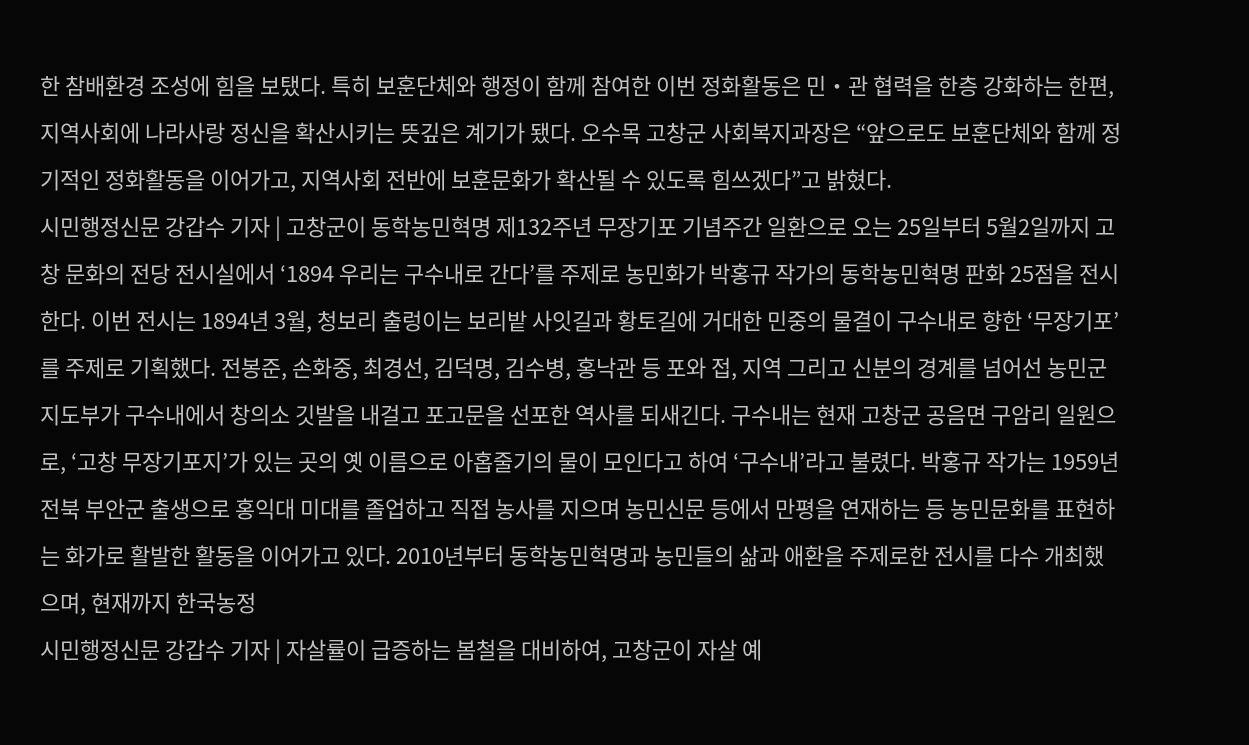한 참배환경 조성에 힘을 보탰다. 특히 보훈단체와 행정이 함께 참여한 이번 정화활동은 민‧관 협력을 한층 강화하는 한편, 지역사회에 나라사랑 정신을 확산시키는 뜻깊은 계기가 됐다. 오수목 고창군 사회복지과장은 “앞으로도 보훈단체와 함께 정기적인 정화활동을 이어가고, 지역사회 전반에 보훈문화가 확산될 수 있도록 힘쓰겠다”고 밝혔다.
시민행정신문 강갑수 기자 | 고창군이 동학농민혁명 제132주년 무장기포 기념주간 일환으로 오는 25일부터 5월2일까지 고창 문화의 전당 전시실에서 ‘1894 우리는 구수내로 간다’를 주제로 농민화가 박홍규 작가의 동학농민혁명 판화 25점을 전시한다. 이번 전시는 1894년 3월, 청보리 출렁이는 보리밭 사잇길과 황토길에 거대한 민중의 물결이 구수내로 향한 ‘무장기포’를 주제로 기획했다. 전봉준, 손화중, 최경선, 김덕명, 김수병, 홍낙관 등 포와 접, 지역 그리고 신분의 경계를 넘어선 농민군 지도부가 구수내에서 창의소 깃발을 내걸고 포고문을 선포한 역사를 되새긴다. 구수내는 현재 고창군 공음면 구암리 일원으로, ‘고창 무장기포지’가 있는 곳의 옛 이름으로 아홉줄기의 물이 모인다고 하여 ‘구수내’라고 불렸다. 박홍규 작가는 1959년 전북 부안군 출생으로 홍익대 미대를 졸업하고 직접 농사를 지으며 농민신문 등에서 만평을 연재하는 등 농민문화를 표현하는 화가로 활발한 활동을 이어가고 있다. 2010년부터 동학농민혁명과 농민들의 삶과 애환을 주제로한 전시를 다수 개최했으며, 현재까지 한국농정
시민행정신문 강갑수 기자 | 자살률이 급증하는 봄철을 대비하여, 고창군이 자살 예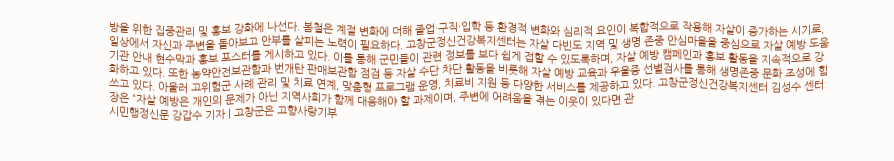방을 위한 집중관리 및 홍보 강화에 나선다. 봄철은 계절 변화에 더해 졸업·구직·입학 등 환경적 변화와 심리적 요인이 복합적으로 작용해 자살이 증가하는 시기로, 일상에서 자신과 주변을 돌아보고 안부를 살피는 노력이 필요하다. 고창군정신건강복지센터는 자살 다빈도 지역 및 생명 존중 안심마을을 중심으로 자살 예방 도움기관 안내 현수막과 홍보 포스터를 게시하고 있다. 이를 통해 군민들이 관련 정보를 보다 쉽게 접할 수 있도록하며, 자살 예방 캠페인과 홍보 활동을 지속적으로 강화하고 있다. 또한 농약안전보관함과 번개탄 판매보관함 점검 등 자살 수단 차단 활동을 비롯해 자살 예방 교육과 우울증 선별검사를 통해 생명존중 문화 조성에 힘쓰고 있다. 아울러 고위험군 사례 관리 및 치료 연계, 맞춤형 프로그램 운영, 치료비 지원 등 다양한 서비스를 제공하고 있다. 고창군정신건강복지센터 김성수 센터장은 “자살 예방은 개인의 문제가 아닌 지역사회가 함께 대응해야 할 과제이며, 주변에 어려움을 겪는 이웃이 있다면 관
시민행정신문 강갑수 기자 | 고창군은 고향사랑기부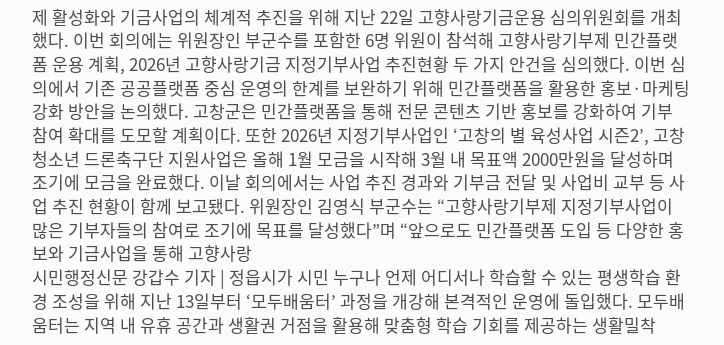제 활성화와 기금사업의 체계적 추진을 위해 지난 22일 고향사랑기금운용 심의위원회를 개최했다. 이번 회의에는 위원장인 부군수를 포함한 6명 위원이 참석해 고향사랑기부제 민간플랫폼 운용 계획, 2026년 고향사랑기금 지정기부사업 추진현황 두 가지 안건을 심의했다. 이번 심의에서 기존 공공플랫폼 중심 운영의 한계를 보완하기 위해 민간플랫폼을 활용한 홍보·마케팅 강화 방안을 논의했다. 고창군은 민간플랫폼을 통해 전문 콘텐츠 기반 홍보를 강화하여 기부 참여 확대를 도모할 계획이다. 또한 2026년 지정기부사업인 ‘고창의 별 육성사업 시즌2’, 고창 청소년 드론축구단 지원사업은 올해 1월 모금을 시작해 3월 내 목표액 2000만원을 달성하며 조기에 모금을 완료했다. 이날 회의에서는 사업 추진 경과와 기부금 전달 및 사업비 교부 등 사업 추진 현황이 함께 보고됐다. 위원장인 김영식 부군수는 “고향사랑기부제 지정기부사업이 많은 기부자들의 참여로 조기에 목표를 달성했다”며 “앞으로도 민간플랫폼 도입 등 다양한 홍보와 기금사업을 통해 고향사랑
시민행정신문 강갑수 기자 | 정읍시가 시민 누구나 언제 어디서나 학습할 수 있는 평생학습 환경 조성을 위해 지난 13일부터 ‘모두배움터’ 과정을 개강해 본격적인 운영에 돌입했다. 모두배움터는 지역 내 유휴 공간과 생활권 거점을 활용해 맞춤형 학습 기회를 제공하는 생활밀착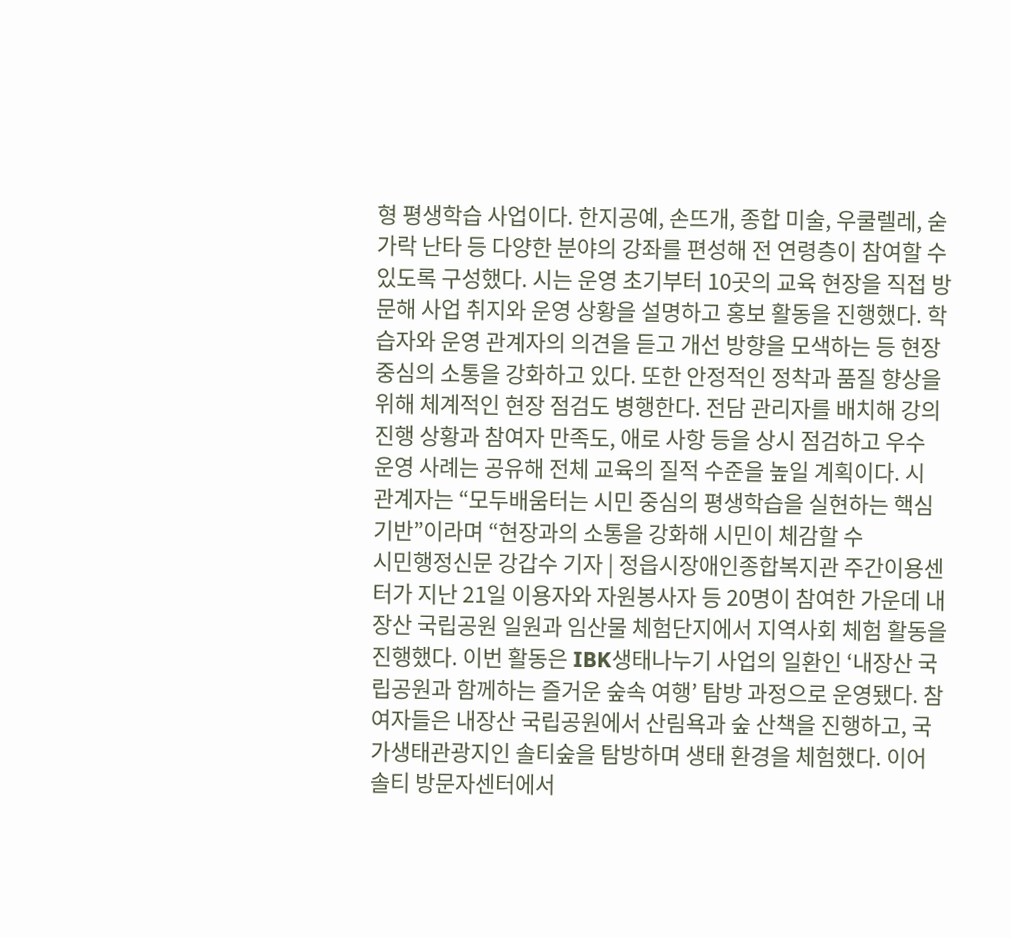형 평생학습 사업이다. 한지공예, 손뜨개, 종합 미술, 우쿨렐레, 숟가락 난타 등 다양한 분야의 강좌를 편성해 전 연령층이 참여할 수 있도록 구성했다. 시는 운영 초기부터 10곳의 교육 현장을 직접 방문해 사업 취지와 운영 상황을 설명하고 홍보 활동을 진행했다. 학습자와 운영 관계자의 의견을 듣고 개선 방향을 모색하는 등 현장 중심의 소통을 강화하고 있다. 또한 안정적인 정착과 품질 향상을 위해 체계적인 현장 점검도 병행한다. 전담 관리자를 배치해 강의 진행 상황과 참여자 만족도, 애로 사항 등을 상시 점검하고 우수 운영 사례는 공유해 전체 교육의 질적 수준을 높일 계획이다. 시 관계자는 “모두배움터는 시민 중심의 평생학습을 실현하는 핵심 기반”이라며 “현장과의 소통을 강화해 시민이 체감할 수
시민행정신문 강갑수 기자 | 정읍시장애인종합복지관 주간이용센터가 지난 21일 이용자와 자원봉사자 등 20명이 참여한 가운데 내장산 국립공원 일원과 임산물 체험단지에서 지역사회 체험 활동을 진행했다. 이번 활동은 IBK생태나누기 사업의 일환인 ‘내장산 국립공원과 함께하는 즐거운 숲속 여행’ 탐방 과정으로 운영됐다. 참여자들은 내장산 국립공원에서 산림욕과 숲 산책을 진행하고, 국가생태관광지인 솔티숲을 탐방하며 생태 환경을 체험했다. 이어 솔티 방문자센터에서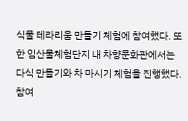식물 테라리움 만들기 체험에 참여했다. 또한 임산물체험단지 내 차향문화관에서는 다식 만들기와 차 마시기 체험을 진행했다. 참여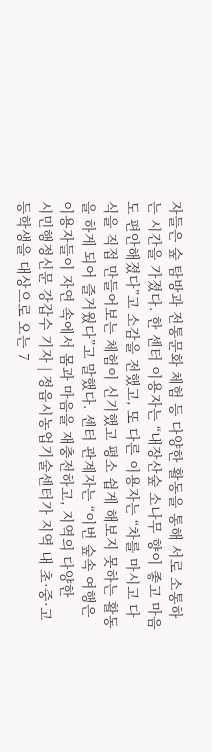자들은 숲 탐방과 전통문화 체험 등 다양한 활동을 통해 서로 소통하는 시간을 가졌다. 한 센터 이용자는 “내장산숲 소나무 향이 좋고 마음도 편안해졌다”고 소감을 전했고, 또 다른 이용자는 “차를 마시고 다식을 직접 만들어보는 체험이 신기했고 평소 쉽게 해보지 못하는 활동을 하게 되어 즐거웠다”고 말했다. 센터 관계자는 “이번 숲속 여행은 이용자들이 자연 속에서 몸과 마음을 재충전하고, 지역의 다양한
시민행정신문 강갑수 기자 | 정읍시농업기술센터가 지역 내 초·중·고등학생을 대상으로 오는 7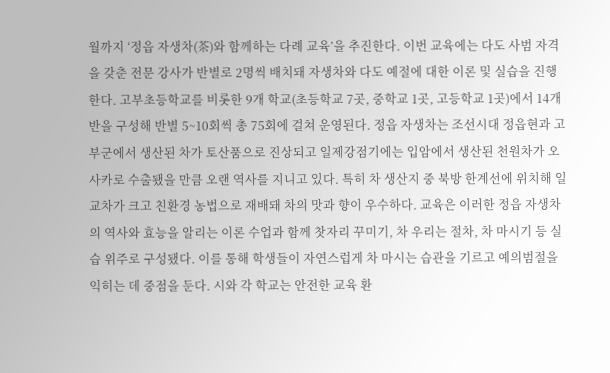월까지 ‘정읍 자생차(茶)와 함께하는 다례 교육’을 추진한다. 이번 교육에는 다도 사범 자격을 갖춘 전문 강사가 반별로 2명씩 배치돼 자생차와 다도 예절에 대한 이론 및 실습을 진행한다. 고부초등학교를 비롯한 9개 학교(초등학교 7곳, 중학교 1곳, 고등학교 1곳)에서 14개 반을 구성해 반별 5~10회씩 총 75회에 걸쳐 운영된다. 정읍 자생차는 조선시대 정읍현과 고부군에서 생산된 차가 토산품으로 진상되고 일제강점기에는 입암에서 생산된 천원차가 오사카로 수출됐을 만큼 오랜 역사를 지니고 있다. 특히 차 생산지 중 북방 한계선에 위치해 일교차가 크고 친환경 농법으로 재배돼 차의 맛과 향이 우수하다. 교육은 이러한 정읍 자생차의 역사와 효능을 알리는 이론 수업과 함께 찻자리 꾸미기, 차 우리는 절차, 차 마시기 등 실습 위주로 구성됐다. 이를 통해 학생들이 자연스럽게 차 마시는 습관을 기르고 예의범절을 익히는 데 중점을 둔다. 시와 각 학교는 안전한 교육 환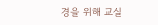경을 위해 교실